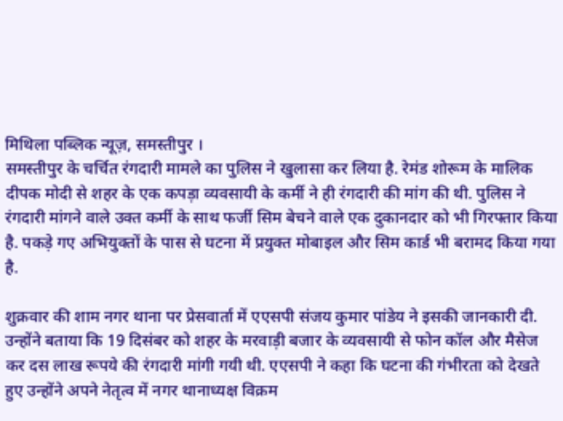मिथिला पब्लिक न्यूज़, समस्तीपुर ।
समस्तीपुर के चर्चित रंगदारी मामले का पुलिस ने खुलासा कर लिया है. रेमंड शोरूम के मालिक दीपक मोदी से शहर के एक कपड़ा व्यवसायी के कर्मी ने ही रंगदारी की मांग की थी. पुलिस ने रंगदारी मांगने वाले उक्त कर्मी के साथ फर्जी सिम बेचने वाले एक दुकानदार को भी गिरफ्तार किया है. पकड़े गए अभियुक्तों के पास से घटना में प्रयुक्त मोबाइल और सिम कार्ड भी बरामद किया गया है.

शुक्रवार की शाम नगर थाना पर प्रेसवार्ता में एएसपी संजय कुमार पांडेय ने इसकी जानकारी दी. उन्होंने बताया कि 19 दिसंबर को शहर के मरवाड़ी बजार के व्यवसायी से फोन कॉल और मैसेज कर दस लाख रूपये की रंगदारी मांगी गयी थी. एएसपी ने कहा कि घटना की गंभीरता को देखते हुए उन्होंने अपने नेतृत्व में नगर थानाध्यक्ष विक्रम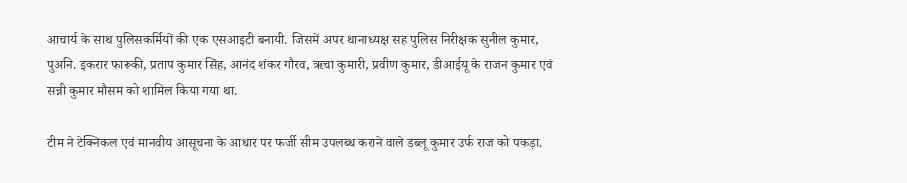आचार्य के साथ पुलिसकर्मियों की एक एसआइटी बनायी. जिसमें अपर थानाध्यक्ष सह पुलिस निरीक्षक सुनील कुमार, पुअनि. इकरार फारूकी, प्रताप कुमार सिंह, आनंद शंकर गौरव, ऋचा कुमारी, प्रवीण कुमार, डीआईयू के राजन कुमार एवं सन्नी कुमार मौसम को शामिल किया गया था.

टीम ने टेक्निकल एवं मानवीय आसूचना के आधार पर फर्जी सीम उपलब्ध कराने वाले डब्लू कुमार उर्फ राज को पकड़ा.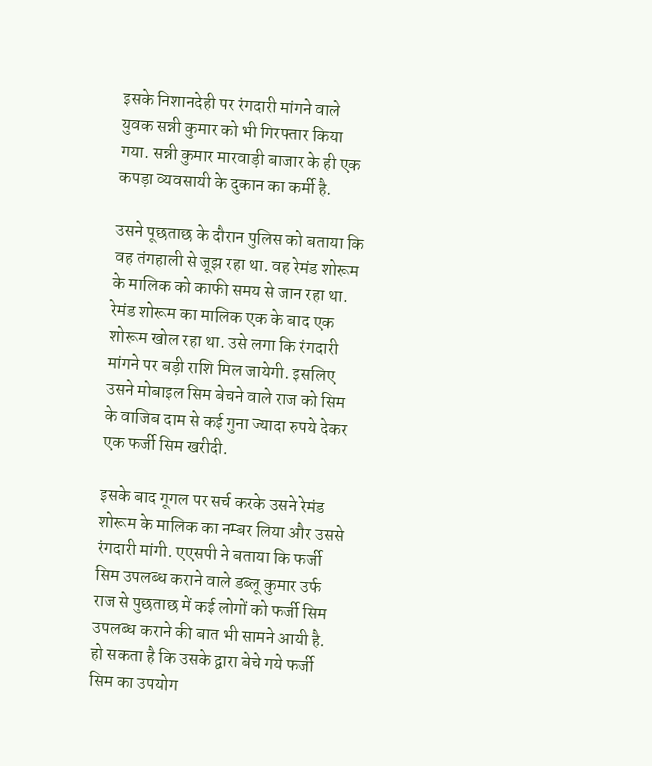इसके निशानदेही पर रंगदारी मांगने वाले युवक सन्नी कुमार को भी गिरफ्तार किया गया. सन्नी कुमार मारवाड़ी बाजार के ही एक कपड़ा व्यवसायी के दुकान का कर्मी है.

उसने पूछताछ के दौरान पुलिस को बताया कि वह तंगहाली से जूझ रहा था. वह रेमंड शोरूम के मालिक को काफी समय से जान रहा था. रेमंड शोरूम का मालिक एक के बाद एक शोरूम खोल रहा था. उसे लगा कि रंगदारी मांगने पर बड़ी राशि मिल जायेगी. इसलिए उसने मोबाइल सिम बेचने वाले राज को सिम के वाजिब दाम से कई गुना ज्यादा रुपये देकर एक फर्जी सिम खरीदी.

इसके बाद गूगल पर सर्च करके उसने रेमंड शोरूम के मालिक का नम्बर लिया और उससे रंगदारी मांगी. एएसपी ने बताया कि फर्जी सिम उपलब्ध कराने वाले डब्लू कुमार उर्फ राज से पुछताछ में कई लोगों को फर्जी सिम उपलब्ध कराने की बात भी सामने आयी है. हो सकता है कि उसके द्वारा बेचे गये फर्जी सिम का उपयोग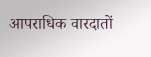आपराधिक वारदातों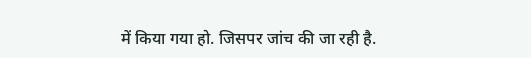में किया गया हो. जिसपर जांच की जा रही है.